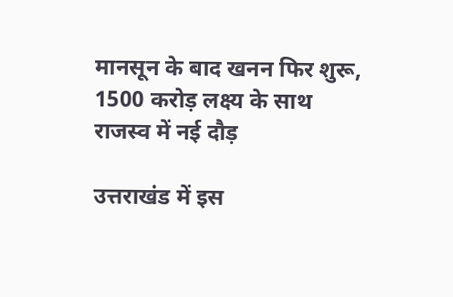मानसून के बाद खनन फिर शुरू, 1500 करोड़ लक्ष्य के साथ राजस्व में नई दौड़

उत्तराखंड में इस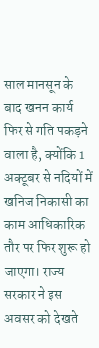साल मानसून के बाद खनन कार्य फिर से गति पकड़ने वाला है, क्योंकि 1 अक्टूबर से नदियों में खनिज निकासी का काम आधिकारिक तौर पर फिर शुरू हो जाएगा। राज्य सरकार ने इस अवसर को देखते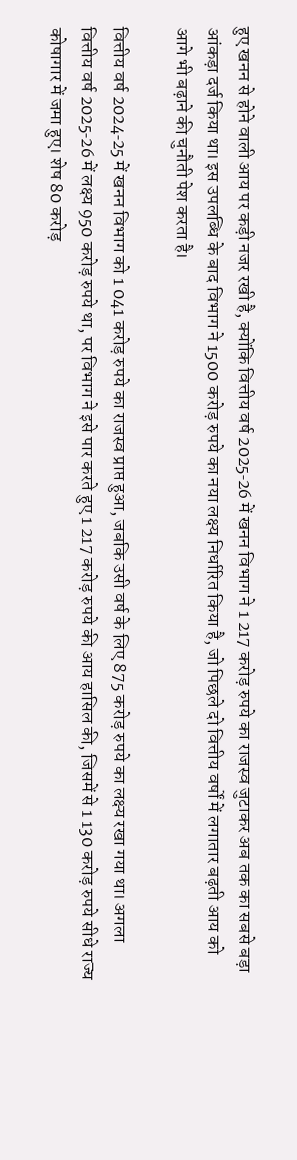हुए खनन से होने वाली आय पर कड़ी नजर रखी है, क्योंकि वित्तीय वर्ष 2025‑26 में खनन विभाग ने 1 217 करोड़ रुपये का राजस्व जुटाकर अब तक का सबसे बड़ा आंकड़ा दर्ज किया था। इस उपलब्धि के बाद विभाग ने 1500 करोड़ रुपये का नया लक्ष्य निर्धारित किया है, जो पिछले दो वित्तीय वर्षों में लगातार बढ़ती आय को आगे भी बढ़ाने की चुनौती पेश करता है।

वित्तीय वर्ष 2024‑25 में खनन विभाग को 1 041 करोड़ रुपये का राजस्व प्राप्त हुआ, जबकि उसी वर्ष के लिए 875 करोड़ रुपये का लक्ष्य रखा गया था। अगला वित्तीय वर्ष 2025‑26 में लक्ष्य 950 करोड़ रुपये था, पर विभाग ने इसे पार करते हुए 1 217 करोड़ रुपये की आय हासिल की, जिसमें से 1 130 करोड़ रुपये सीधे राज्य कोषागार में जमा हुए। शेष 80 करोड़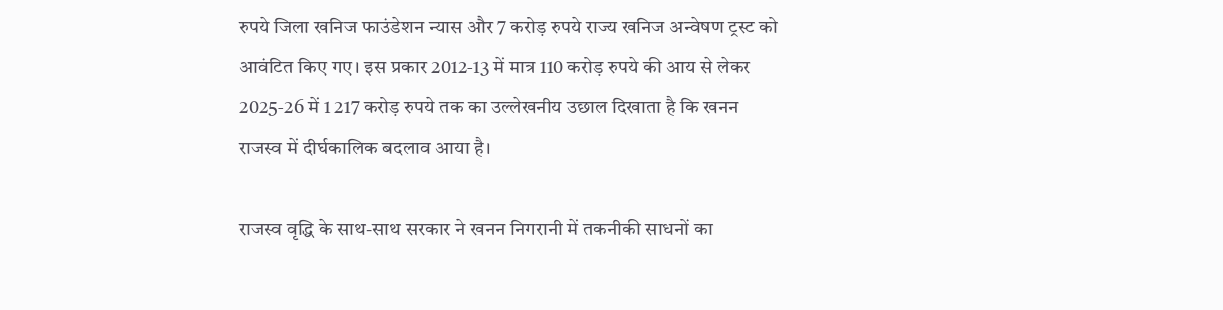रुपये जिला खनिज फाउंडेशन न्यास और 7 करोड़ रुपये राज्य खनिज अन्वेषण ट्रस्ट को आवंटित किए गए। इस प्रकार 2012‑13 में मात्र 110 करोड़ रुपये की आय से लेकर 2025‑26 में 1 217 करोड़ रुपये तक का उल्लेखनीय उछाल दिखाता है कि खनन राजस्व में दीर्घकालिक बदलाव आया है।

राजस्व वृद्धि के साथ-साथ सरकार ने खनन निगरानी में तकनीकी साधनों का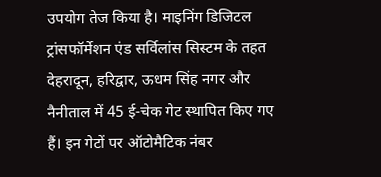उपयोग तेज किया है। माइनिंग डिजिटल ट्रांसफॉर्मेशन एंड सर्विलांस सिस्टम के तहत देहरादून, हरिद्वार, ऊधम सिंह नगर और नैनीताल में 45 ई‑चेक गेट स्थापित किए गए हैं। इन गेटों पर ऑटोमैटिक नंबर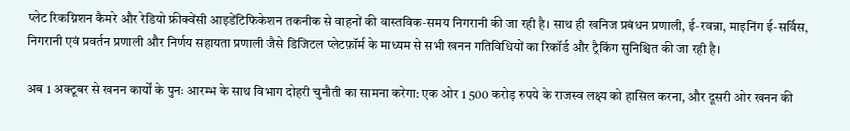प्लेट रिकग्निशन कैमरे और रेडियो फ्रीक्वेंसी आइडेंटिफिकेशन तकनीक से वाहनों की वास्तविक‑समय निगरानी की जा रही है। साथ ही खनिज प्रबंधन प्रणाली, ई‑रवन्ना, माइनिंग ई‑सर्विस, निगरानी एवं प्रवर्तन प्रणाली और निर्णय सहायता प्रणाली जैसे डिजिटल प्लेटफ़ॉर्म के माध्यम से सभी खनन गतिविधियों का रिकॉर्ड और ट्रैकिंग सुनिश्चित की जा रही है।

अब 1 अक्टूबर से खनन कार्यों के पुनः आरम्भ के साथ विभाग दोहरी चुनौती का सामना करेगा: एक ओर 1 500 करोड़ रुपये के राजस्व लक्ष्य को हासिल करना, और दूसरी ओर खनन की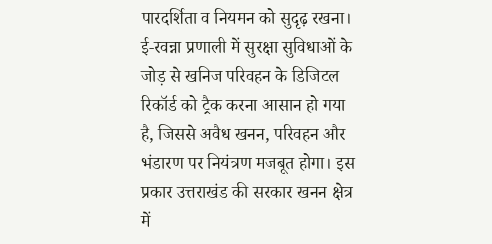पारदर्शिता व नियमन को सुदृढ़ रखना। ई‑रवन्ना प्रणाली में सुरक्षा सुविधाओं के जोड़ से खनिज परिवहन के डिजिटल रिकॉर्ड को ट्रैक करना आसान हो गया है, जिससे अवैध खनन, परिवहन और भंडारण पर नियंत्रण मजबूत होगा। इस प्रकार उत्तराखंड की सरकार खनन क्षेत्र में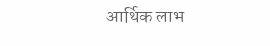आर्थिक लाभ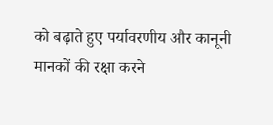को बढ़ाते हुए पर्यावरणीय और कानूनी मानकों की रक्षा करने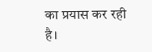का प्रयास कर रही है।